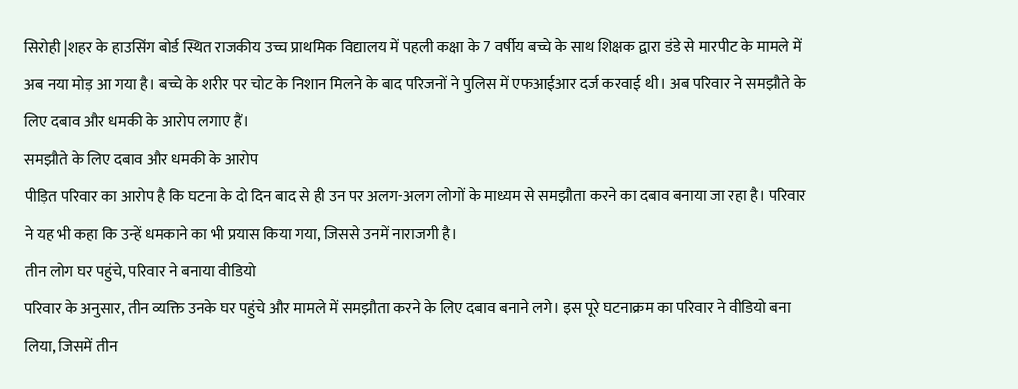सिरोही |शहर के हाउसिंग बोर्ड स्थित राजकीय उच्च प्राथमिक विद्यालय में पहली कक्षा के 7 वर्षीय बच्चे के साथ शिक्षक द्वारा डंडे से मारपीट के मामले में अब नया मोड़ आ गया है। बच्चे के शरीर पर चोट के निशान मिलने के बाद परिजनों ने पुलिस में एफआईआर दर्ज करवाई थी। अब परिवार ने समझौते के लिए दबाव और धमकी के आरोप लगाए हैं।
समझौते के लिए दबाव और धमकी के आरोप
पीड़ित परिवार का आरोप है कि घटना के दो दिन बाद से ही उन पर अलग-अलग लोगों के माध्यम से समझौता करने का दबाव बनाया जा रहा है। परिवार ने यह भी कहा कि उन्हें धमकाने का भी प्रयास किया गया, जिससे उनमें नाराजगी है।
तीन लोग घर पहुंचे, परिवार ने बनाया वीडियो
परिवार के अनुसार, तीन व्यक्ति उनके घर पहुंचे और मामले में समझौता करने के लिए दबाव बनाने लगे। इस पूरे घटनाक्रम का परिवार ने वीडियो बना लिया, जिसमें तीन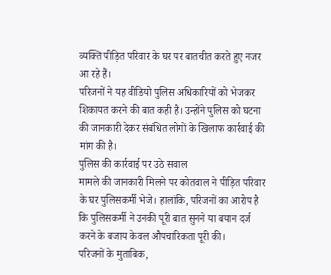व्यक्ति पीड़ित परिवार के घर पर बातचीत करते हुए नजर आ रहे हैं।
परिजनों ने यह वीडियो पुलिस अधिकारियों को भेजकर शिकायत करने की बात कही है। उन्होंने पुलिस को घटना की जानकारी देकर संबंधित लोगों के खिलाफ कार्रवाई की मांग की है।
पुलिस की कार्रवाई पर उठे सवाल
मामले की जानकारी मिलने पर कोतवाल ने पीड़ित परिवार के घर पुलिसकर्मी भेजे। हालांकि, परिजनों का आरोप है कि पुलिसकर्मी ने उनकी पूरी बात सुनने या बयान दर्ज करने के बजाय केवल औपचारिकता पूरी की।
परिजनों के मुताबिक,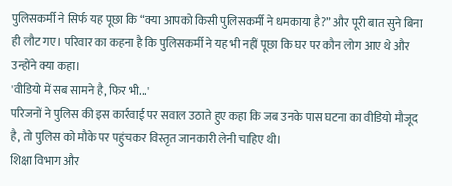पुलिसकर्मी ने सिर्फ यह पूछा कि “क्या आपको किसी पुलिसकर्मी ने धमकाया है?” और पूरी बात सुने बिना ही लौट गए। परिवार का कहना है कि पुलिसकर्मी ने यह भी नहीं पूछा कि घर पर कौन लोग आए थे और उन्होंने क्या कहा।
'वीडियो में सब सामने है, फिर भी...'
परिजनों ने पुलिस की इस कार्रवाई पर सवाल उठाते हुए कहा कि जब उनके पास घटना का वीडियो मौजूद है, तो पुलिस को मौके पर पहुंचकर विस्तृत जानकारी लेनी चाहिए थी।
शिक्षा विभाग और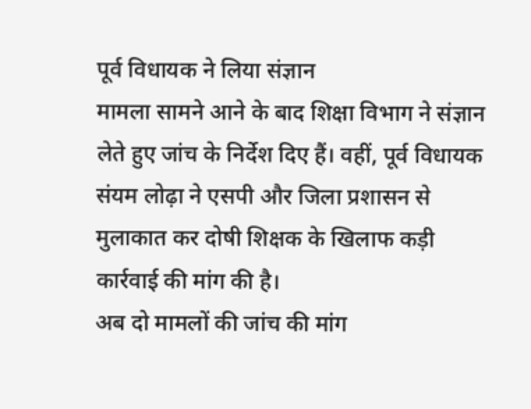पूर्व विधायक ने लिया संज्ञान
मामला सामने आने के बाद शिक्षा विभाग ने संज्ञान लेते हुए जांच के निर्देश दिए हैं। वहीं, पूर्व विधायक संयम लोढ़ा ने एसपी और जिला प्रशासन से मुलाकात कर दोषी शिक्षक के खिलाफ कड़ी कार्रवाई की मांग की है।
अब दो मामलों की जांच की मांग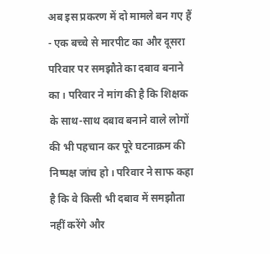अब इस प्रकरण में दो मामले बन गए हैं - एक बच्चे से मारपीट का और दूसरा परिवार पर समझौते का दबाव बनाने का। परिवार ने मांग की है कि शिक्षक के साथ-साथ दबाव बनाने वाले लोगों की भी पहचान कर पूरे घटनाक्रम की निष्पक्ष जांच हो। परिवार ने साफ कहा है कि वे किसी भी दबाव में समझौता नहीं करेंगे और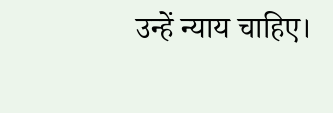उन्हें न्याय चाहिए।